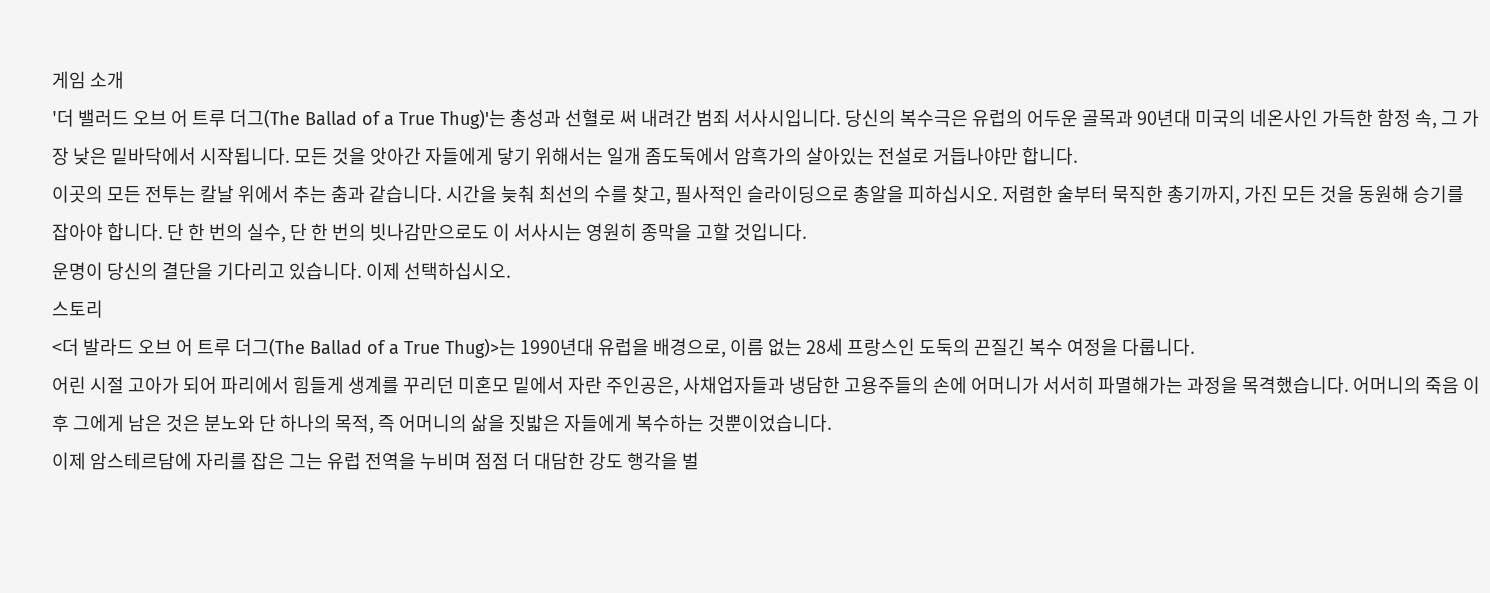게임 소개
'더 밸러드 오브 어 트루 더그(The Ballad of a True Thug)'는 총성과 선혈로 써 내려간 범죄 서사시입니다. 당신의 복수극은 유럽의 어두운 골목과 90년대 미국의 네온사인 가득한 함정 속, 그 가장 낮은 밑바닥에서 시작됩니다. 모든 것을 앗아간 자들에게 닿기 위해서는 일개 좀도둑에서 암흑가의 살아있는 전설로 거듭나야만 합니다.
이곳의 모든 전투는 칼날 위에서 추는 춤과 같습니다. 시간을 늦춰 최선의 수를 찾고, 필사적인 슬라이딩으로 총알을 피하십시오. 저렴한 술부터 묵직한 총기까지, 가진 모든 것을 동원해 승기를 잡아야 합니다. 단 한 번의 실수, 단 한 번의 빗나감만으로도 이 서사시는 영원히 종막을 고할 것입니다.
운명이 당신의 결단을 기다리고 있습니다. 이제 선택하십시오.
스토리
<더 발라드 오브 어 트루 더그(The Ballad of a True Thug)>는 1990년대 유럽을 배경으로, 이름 없는 28세 프랑스인 도둑의 끈질긴 복수 여정을 다룹니다.
어린 시절 고아가 되어 파리에서 힘들게 생계를 꾸리던 미혼모 밑에서 자란 주인공은, 사채업자들과 냉담한 고용주들의 손에 어머니가 서서히 파멸해가는 과정을 목격했습니다. 어머니의 죽음 이후 그에게 남은 것은 분노와 단 하나의 목적, 즉 어머니의 삶을 짓밟은 자들에게 복수하는 것뿐이었습니다.
이제 암스테르담에 자리를 잡은 그는 유럽 전역을 누비며 점점 더 대담한 강도 행각을 벌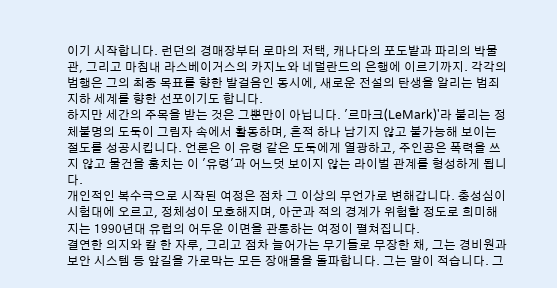이기 시작합니다. 런던의 경매장부터 로마의 저택, 캐나다의 포도밭과 파리의 박물관, 그리고 마침내 라스베이거스의 카지노와 네덜란드의 은행에 이르기까지. 각각의 범행은 그의 최종 목표를 향한 발걸음인 동시에, 새로운 전설의 탄생을 알리는 범죄 지하 세계를 향한 선포이기도 합니다.
하지만 세간의 주목을 받는 것은 그뿐만이 아닙니다. '르마크(LeMark)'라 불리는 정체불명의 도둑이 그림자 속에서 활동하며, 흔적 하나 남기지 않고 불가능해 보이는 절도를 성공시킵니다. 언론은 이 유령 같은 도둑에게 열광하고, 주인공은 폭력을 쓰지 않고 물건을 훔치는 이 '유령'과 어느덧 보이지 않는 라이벌 관계를 형성하게 됩니다.
개인적인 복수극으로 시작된 여정은 점차 그 이상의 무언가로 변해갑니다. 충성심이 시험대에 오르고, 정체성이 모호해지며, 아군과 적의 경계가 위험할 정도로 희미해지는 1990년대 유럽의 어두운 이면을 관통하는 여정이 펼쳐집니다.
결연한 의지와 칼 한 자루, 그리고 점차 늘어가는 무기들로 무장한 채, 그는 경비원과 보안 시스템 등 앞길을 가로막는 모든 장애물을 돌파합니다. 그는 말이 적습니다. 그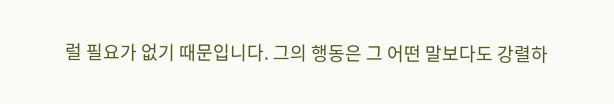럴 필요가 없기 때문입니다. 그의 행동은 그 어떤 말보다도 강렬하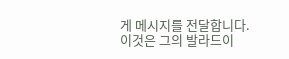게 메시지를 전달합니다.
이것은 그의 발라드이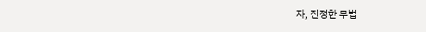자, 진정한 무법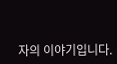자의 이야기입니다.